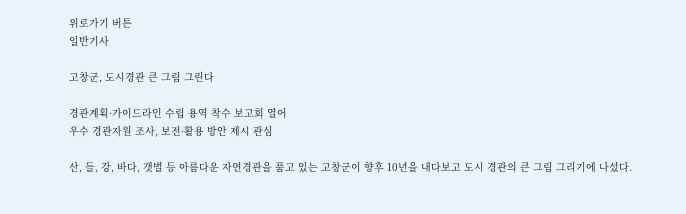위로가기 버튼
일반기사

고창군, 도시경관 큰 그림 그린다

경관계획·가이드라인 수립 용역 착수 보고회 열어
우수 경관자원 조사, 보전·활용 방안 제시 관심

산, 들, 강, 바다, 갯벌 등 아름다운 자연경관을 품고 있는 고창군이 향후 10년을 내다보고 도시 경관의 큰 그림 그리기에 나섰다.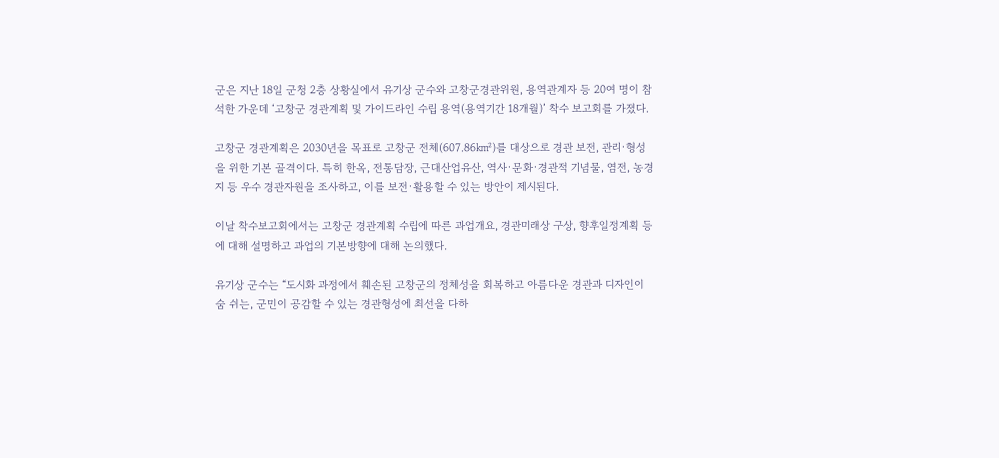군은 지난 18일 군청 2층 상황실에서 유기상 군수와 고창군경관위원, 용역관계자 등 20여 명이 참석한 가운데 ‘고창군 경관계획 및 가이드라인 수립 용역(용역기간 18개월)’ 착수 보고회를 가졌다.

고창군 경관계획은 2030년을 목표로 고창군 전체(607.86㎢)를 대상으로 경관 보전, 관리·형성을 위한 기본 골격이다. 특히 한옥, 전통담장, 근대산업유산, 역사·문화·경관적 기념물, 염전, 농경지 등 우수 경관자원을 조사하고, 이를 보전·활용할 수 있는 방안이 제시된다.

이날 착수보고회에서는 고창군 경관계획 수립에 따른 과업개요, 경관미래상 구상, 향후일정계획 등에 대해 설명하고 과업의 기본방향에 대해 논의했다.

유기상 군수는 “도시화 과정에서 훼손된 고창군의 정체성을 회복하고 아름다운 경관과 디자인이 숨 쉬는, 군민이 공감할 수 있는 경관형성에 최선을 다하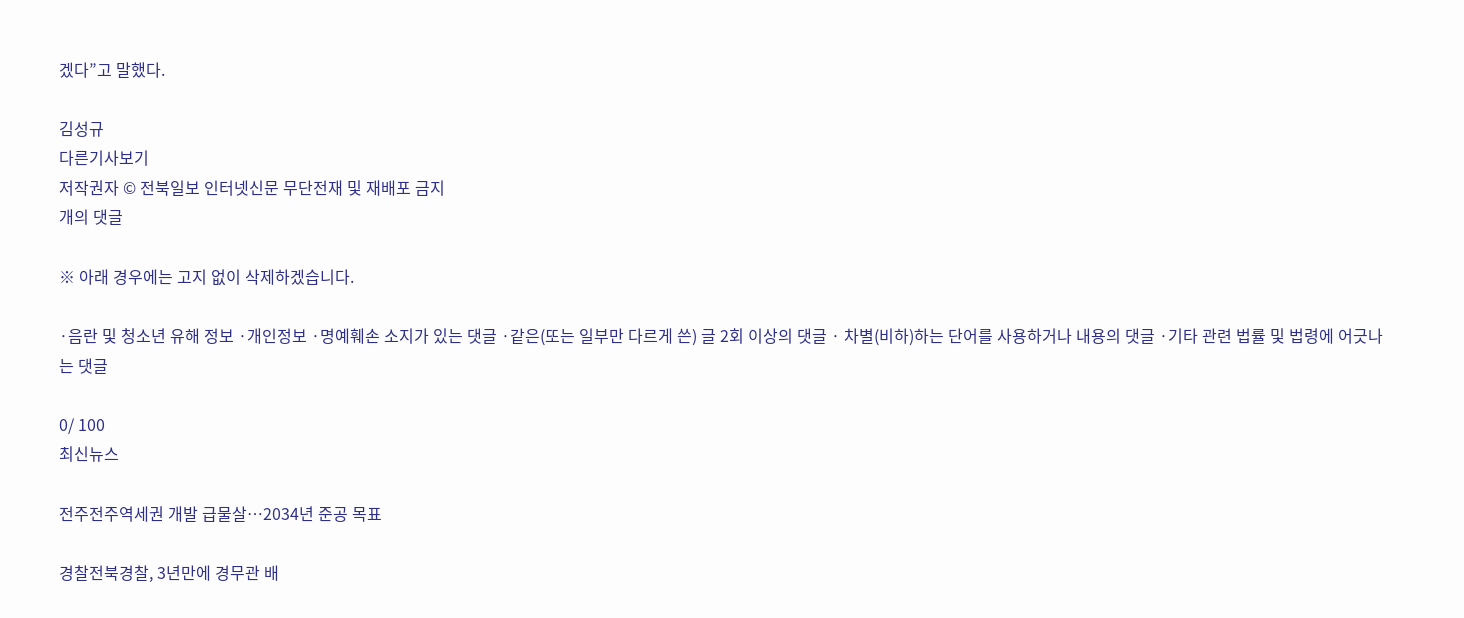겠다”고 말했다.

김성규
다른기사보기
저작권자 © 전북일보 인터넷신문 무단전재 및 재배포 금지
개의 댓글

※ 아래 경우에는 고지 없이 삭제하겠습니다.

·음란 및 청소년 유해 정보 ·개인정보 ·명예훼손 소지가 있는 댓글 ·같은(또는 일부만 다르게 쓴) 글 2회 이상의 댓글 · 차별(비하)하는 단어를 사용하거나 내용의 댓글 ·기타 관련 법률 및 법령에 어긋나는 댓글

0/ 100
최신뉴스

전주전주역세권 개발 급물살⋯2034년 준공 목표

경찰전북경찰, 3년만에 경무관 배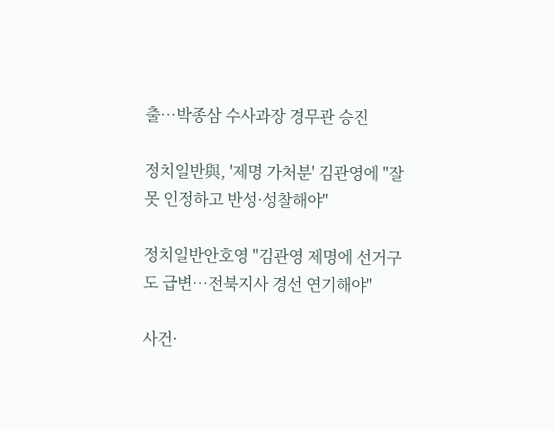출…박종삼 수사과장 경무관 승진

정치일반與, '제명 가처분' 김관영에 "잘못 인정하고 반성·성찰해야"

정치일반안호영 "김관영 제명에 선거구도 급변…전북지사 경선 연기해야"

사건·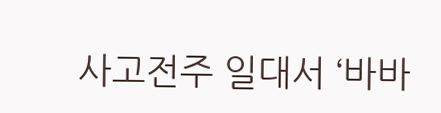사고전주 일대서 ‘바바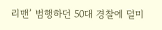리맨’ 범행하던 50대 경찰에 덜미